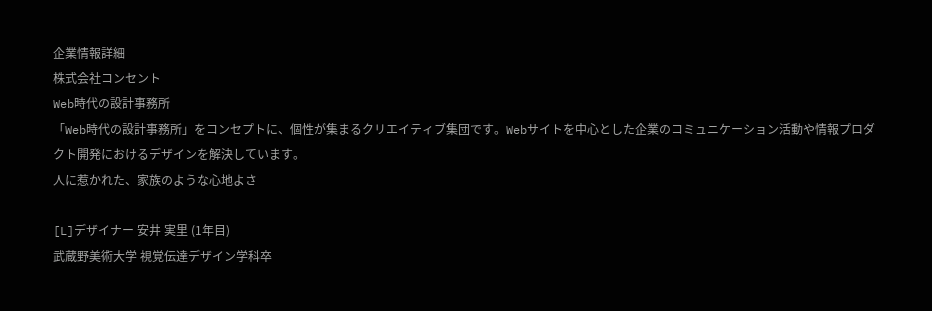企業情報詳細
株式会社コンセント
Web時代の設計事務所
「Web時代の設計事務所」をコンセプトに、個性が集まるクリエイティブ集団です。Webサイトを中心とした企業のコミュニケーション活動や情報プロダクト開発におけるデザインを解決しています。
人に惹かれた、家族のような心地よさ

[L]デザイナー 安井 実里 (1年目)
武蔵野美術大学 視覚伝達デザイン学科卒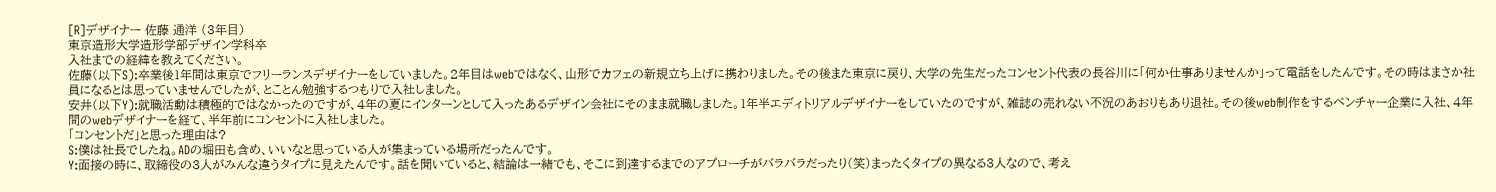[R]デザイナー 佐藤 通洋 (3年目)
東京造形大学造形学部デザイン学科卒
入社までの経緯を教えてください。
佐藤(以下S):卒業後1年間は東京でフリーランスデザイナーをしていました。2年目はwebではなく、山形でカフェの新規立ち上げに携わりました。その後また東京に戻り、大学の先生だったコンセント代表の長谷川に「何か仕事ありませんか」って電話をしたんです。その時はまさか社員になるとは思っていませんでしたが、とことん勉強するつもりで入社しました。
安井(以下Y):就職活動は積極的ではなかったのですが、4年の夏にインターンとして入ったあるデザイン会社にそのまま就職しました。1年半エディトリアルデザイナーをしていたのですが、雑誌の売れない不況のあおりもあり退社。その後web制作をするベンチャー企業に入社、4年間のwebデザイナーを経て、半年前にコンセントに入社しました。
「コンセントだ」と思った理由は?
S:僕は社長でしたね。ADの堀田も含め、いいなと思っている人が集まっている場所だったんです。
Y:面接の時に、取締役の3人がみんな違うタイプに見えたんです。話を聞いていると、結論は一緒でも、そこに到達するまでのアプローチがバラバラだったり(笑)まったくタイプの異なる3人なので、考え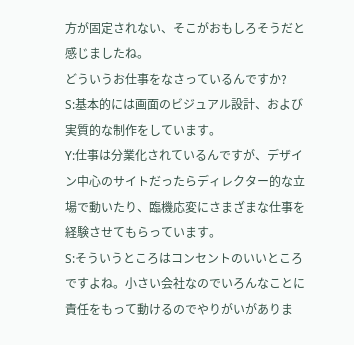方が固定されない、そこがおもしろそうだと感じましたね。
どういうお仕事をなさっているんですか?
S:基本的には画面のビジュアル設計、および実質的な制作をしています。
Y:仕事は分業化されているんですが、デザイン中心のサイトだったらディレクター的な立場で動いたり、臨機応変にさまざまな仕事を経験させてもらっています。
S:そういうところはコンセントのいいところですよね。小さい会社なのでいろんなことに責任をもって動けるのでやりがいがありま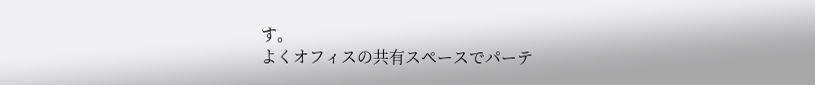す。
よくオフィスの共有スペースでパーテ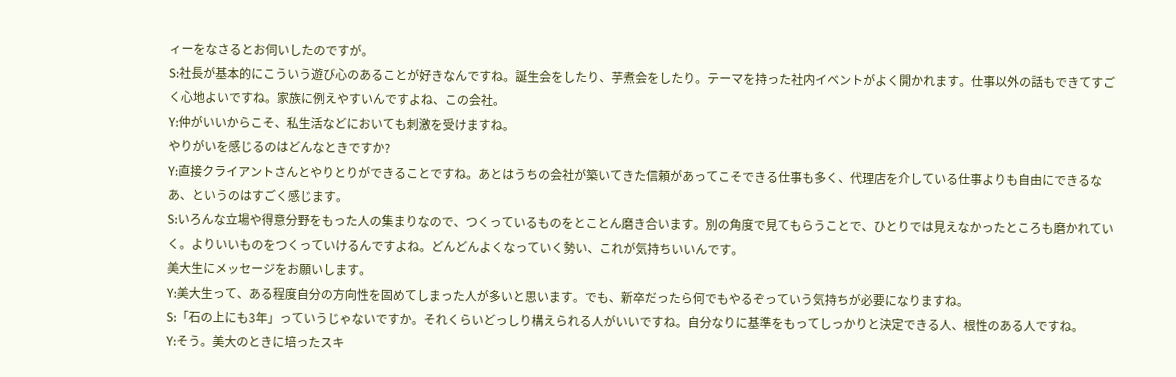ィーをなさるとお伺いしたのですが。
S:社長が基本的にこういう遊び心のあることが好きなんですね。誕生会をしたり、芋煮会をしたり。テーマを持った社内イベントがよく開かれます。仕事以外の話もできてすごく心地よいですね。家族に例えやすいんですよね、この会社。
Y:仲がいいからこそ、私生活などにおいても刺激を受けますね。
やりがいを感じるのはどんなときですか?
Y:直接クライアントさんとやりとりができることですね。あとはうちの会社が築いてきた信頼があってこそできる仕事も多く、代理店を介している仕事よりも自由にできるなあ、というのはすごく感じます。
S:いろんな立場や得意分野をもった人の集まりなので、つくっているものをとことん磨き合います。別の角度で見てもらうことで、ひとりでは見えなかったところも磨かれていく。よりいいものをつくっていけるんですよね。どんどんよくなっていく勢い、これが気持ちいいんです。
美大生にメッセージをお願いします。
Y:美大生って、ある程度自分の方向性を固めてしまった人が多いと思います。でも、新卒だったら何でもやるぞっていう気持ちが必要になりますね。
S:「石の上にも3年」っていうじゃないですか。それくらいどっしり構えられる人がいいですね。自分なりに基準をもってしっかりと決定できる人、根性のある人ですね。
Y:そう。美大のときに培ったスキ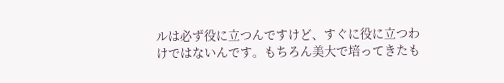ルは必ず役に立つんですけど、すぐに役に立つわけではないんです。もちろん美大で培ってきたも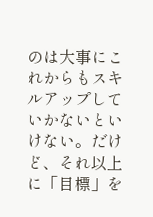のは大事にこれからもスキルアップしていかないといけない。だけど、それ以上に「目標」を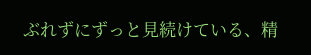ぶれずにずっと見続けている、精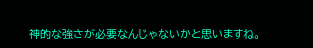神的な強さが必要なんじゃないかと思いますね。